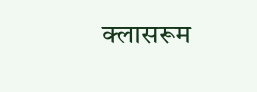क्लासरूम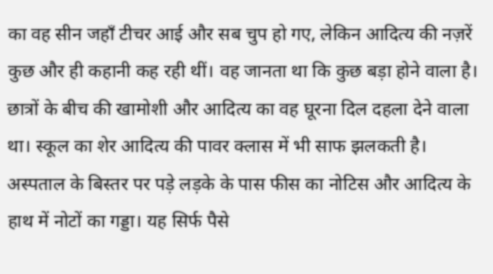का वह सीन जहाँ टीचर आई और सब चुप हो गए, लेकिन आदित्य की नज़रें कुछ और ही कहानी कह रही थीं। वह जानता था कि कुछ बड़ा होने वाला है। छात्रों के बीच की खामोशी और आदित्य का वह घूरना दिल दहला देने वाला था। स्कूल का शेर आदित्य की पावर क्लास में भी साफ झलकती है।
अस्पताल के बिस्तर पर पड़े लड़के के पास फीस का नोटिस और आदित्य के हाथ में नोटों का गड्डा। यह सिर्फ पैसे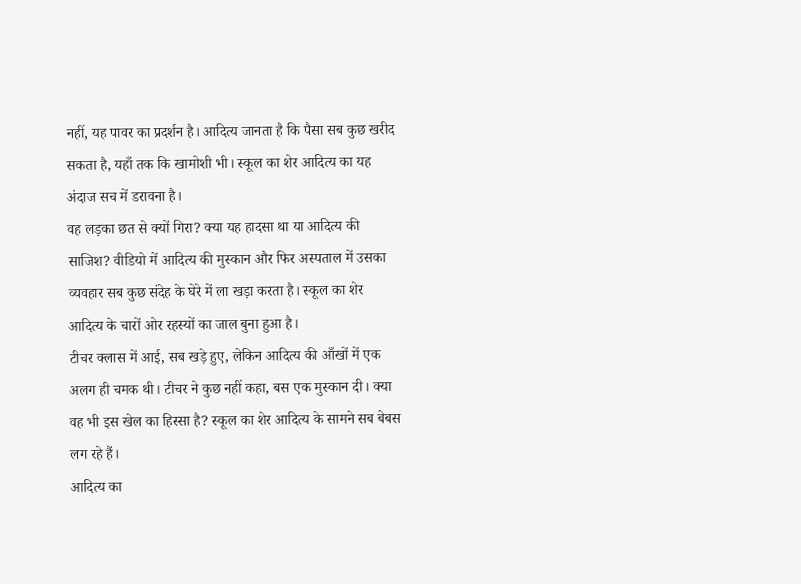नहीं, यह पावर का प्रदर्शन है। आदित्य जानता है कि पैसा सब कुछ खरीद सकता है, यहाँ तक कि खामोशी भी। स्कूल का शेर आदित्य का यह अंदाज सच में डरावना है।
वह लड़का छत से क्यों गिरा? क्या यह हादसा था या आदित्य की साजिश? वीडियो में आदित्य की मुस्कान और फिर अस्पताल में उसका व्यवहार सब कुछ संदेह के घेरे में ला खड़ा करता है। स्कूल का शेर आदित्य के चारों ओर रहस्यों का जाल बुना हुआ है।
टीचर क्लास में आई, सब खड़े हुए, लेकिन आदित्य की आँखों में एक अलग ही चमक थी। टीचर ने कुछ नहीं कहा, बस एक मुस्कान दी। क्या वह भी इस खेल का हिस्सा है? स्कूल का शेर आदित्य के सामने सब बेबस लग रहे हैं।
आदित्य का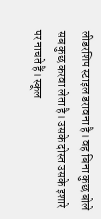लीडरशिप स्टाइल डरावना है। वह बिना कुछ बोले सब कुछ करवा लेता है। उसके दोस्त उसके इशारे पर नाचते हैं। स्कूल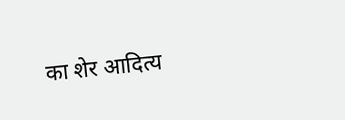का शेर आदित्य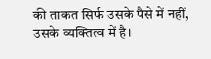की ताकत सिर्फ उसके पैसे में नहीं, उसके व्यक्तित्व में है।